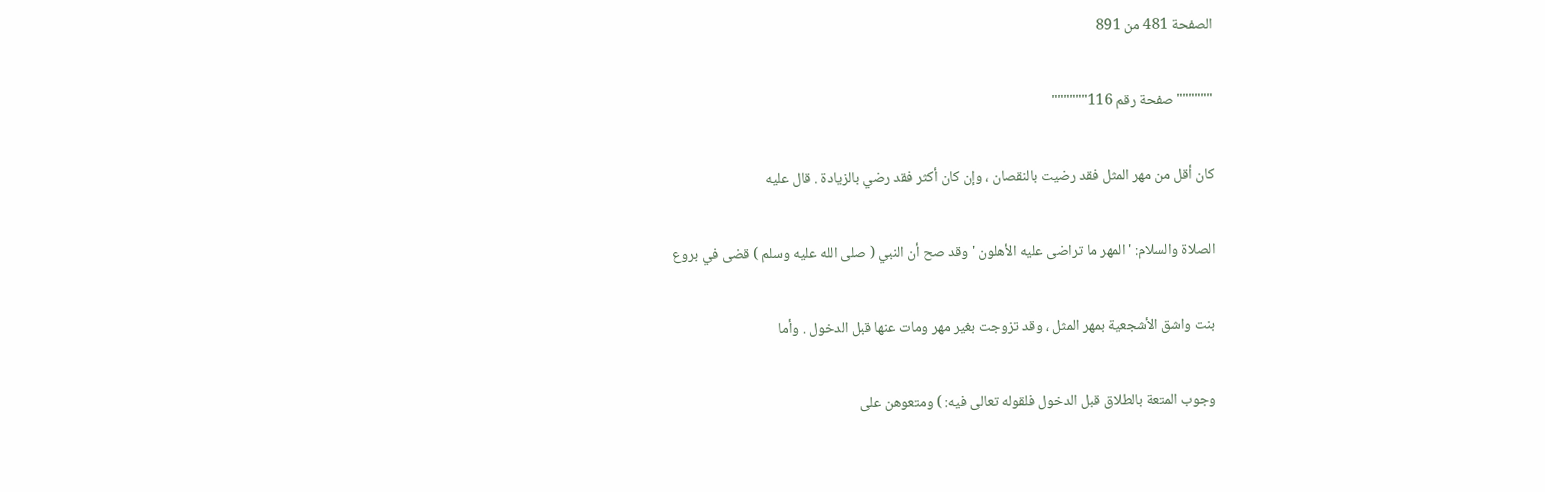الصفحة 481 من 891

""""""صفحة رقم 116""""""

كان أقل من مهر المثل فقد رضيت بالنقصان ، وإن كان أكثر فقد رضي بالزيادة . قال عليه

الصلاة والسلام: ' المهر ما تراضى عليه الأهلون ' وقد صح أن النبي ( صلى الله عليه وسلم ) قضى في بروع

بنت واشق الأشجعية بمهر المثل ، وقد تزوجت بغير مهر ومات عنها قبل الدخول . وأما

وجوب المتعة بالطلاق قبل الدخول فلقوله تعالى فيه: ) ومتعوهن على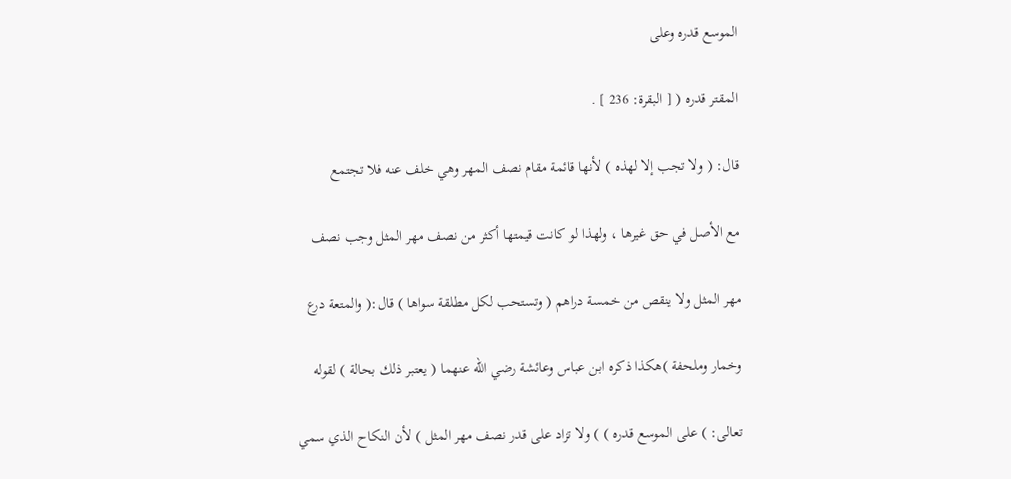الموسع قدره وعلى

المقتر قدره ( [ البقرة: 236 ] .

قال: ( ولا تجب إلا لهذه ) لأنها قائمة مقام نصف المهر وهي خلف عنه فلا تجتمع

مع الأصل في حق غيرها ، ولهذا لو كانت قيمتها أكثر من نصف مهر المثل وجب نصف

مهر المثل ولا ينقص من خمسة دراهم ( وتستحب لكل مطلقة سواها ) قال:( والمتعة درع

وخمار وملحفة )هكذا ذكره ابن عباس وعائشة رضي الله عنهما ( يعتبر ذلك بحالة ) لقوله

تعالى: ) على الموسع قدره ) ) ولا تزاد على قدر نصف مهر المثل ) لأن النكاح الذي سمي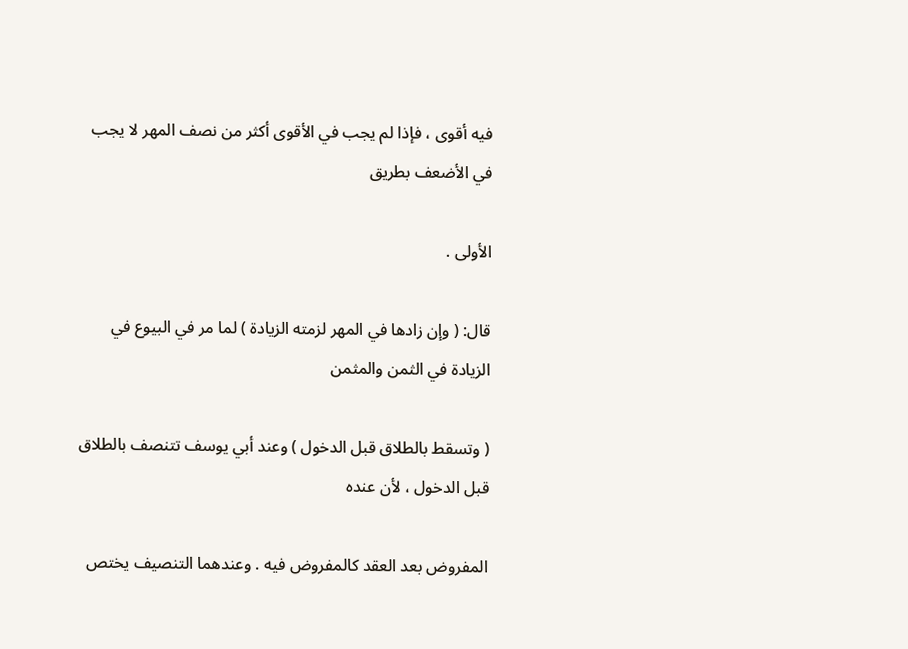فيه أقوى ، فإذا لم يجب في الأقوى أكثر من نصف المهر لا يجب في الأضعف بطريق

الأولى .

قال: ( وإن زادها في المهر لزمته الزيادة ) لما مر في البيوع في الزيادة في الثمن والمثمن

( وتسقط بالطلاق قبل الدخول ) وعند أبي يوسف تتنصف بالطلاق قبل الدخول ، لأن عنده

المفروض بعد العقد كالمفروض فيه . وعندهما التنصيف يختص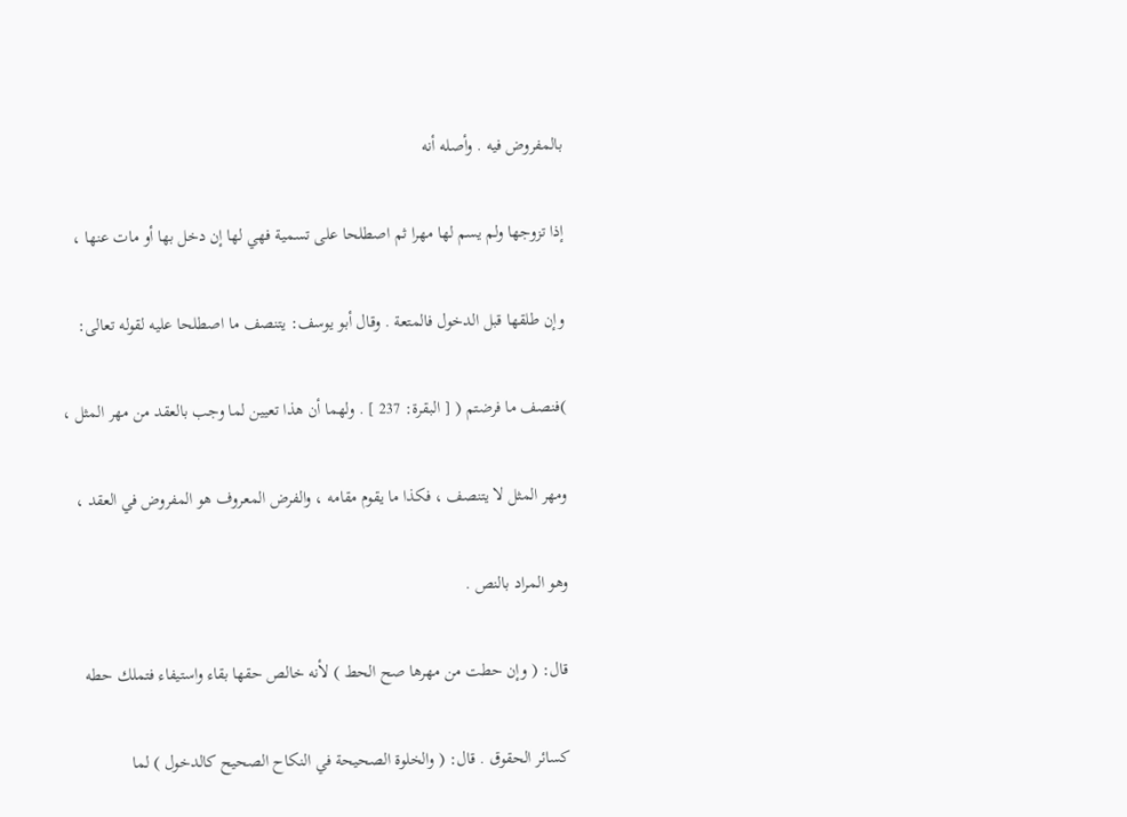بالمفروض فيه . وأصله أنه

إذا تزوجها ولم يسم لها مهرا ثم اصطلحا على تسمية فهي لها إن دخل بها أو مات عنها ،

وإن طلقها قبل الدخول فالمتعة . وقال أبو يوسف: يتنصف ما اصطلحا عليه لقوله تعالى:

)فنصف ما فرضتم ( [ البقرة: 237 ] . ولهما أن هذا تعيين لما وجب بالعقد من مهر المثل ،

ومهر المثل لا يتنصف ، فكذا ما يقوم مقامه ، والفرض المعروف هو المفروض في العقد ،

وهو المراد بالنص .

قال: ( وإن حطت من مهرها صح الحط ) لأنه خالص حقها بقاء واستيفاء فتملك حطه

كسائر الحقوق . قال: ( والخلوة الصحيحة في النكاح الصحيح كالدخول ) لما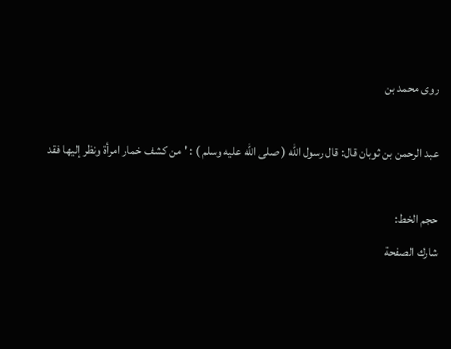روى محمد بن

عبد الرحمن بن ثوبان قال: قال رسول الله ( صلى الله عليه وسلم ) : ' من كشف خمار امرأة ونظر إليها فقد

حجم الخط:
شارك الصفحة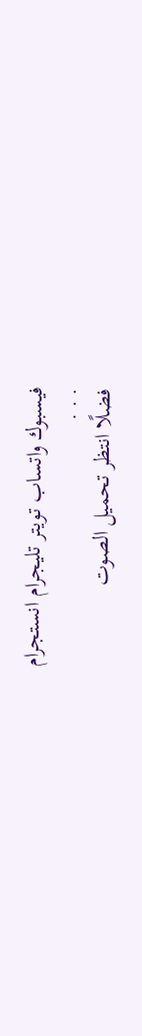فيسبوك واتساب تويتر تليجرام انستجرام
. . .
فضلًا انتظر تحميل الصوت